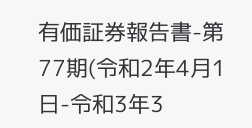有価証券報告書-第77期(令和2年4月1日-令和3年3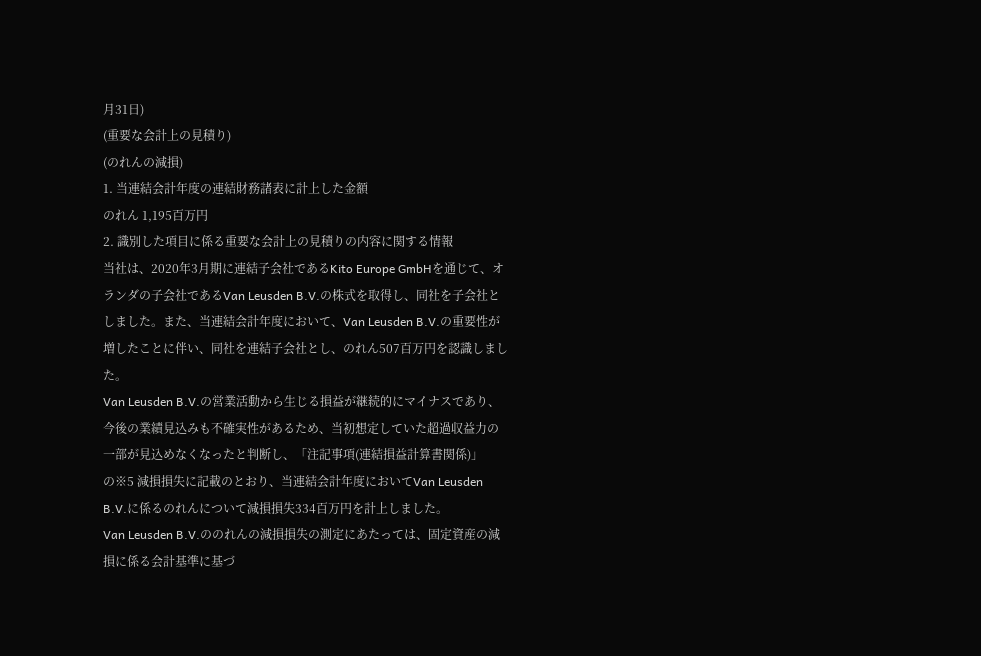月31日)
(重要な会計上の見積り)
(のれんの減損)
1. 当連結会計年度の連結財務諸表に計上した金額
のれん 1,195百万円
2. 識別した項目に係る重要な会計上の見積りの内容に関する情報
当社は、2020年3月期に連結子会社であるKito Europe GmbHを通じて、オランダの子会社であるVan Leusden B.V.の株式を取得し、同社を子会社としました。また、当連結会計年度において、Van Leusden B.V.の重要性が増したことに伴い、同社を連結子会社とし、のれん507百万円を認識しました。
Van Leusden B.V.の営業活動から生じる損益が継続的にマイナスであり、今後の業績見込みも不確実性があるため、当初想定していた超過収益力の一部が見込めなくなったと判断し、「注記事項(連結損益計算書関係)」の※5 減損損失に記載のとおり、当連結会計年度においてVan Leusden B.V.に係るのれんについて減損損失334百万円を計上しました。
Van Leusden B.V.ののれんの減損損失の測定にあたっては、固定資産の減損に係る会計基準に基づ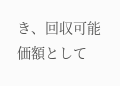き、回収可能価額として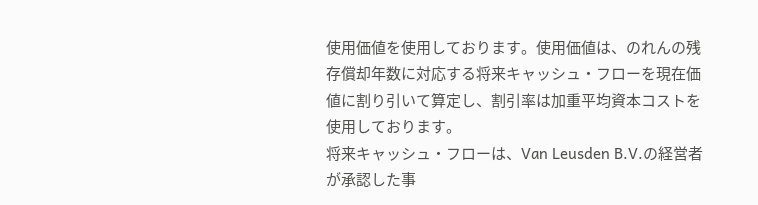使用価値を使用しております。使用価値は、のれんの残存償却年数に対応する将来キャッシュ・フローを現在価値に割り引いて算定し、割引率は加重平均資本コストを使用しております。
将来キャッシュ・フローは、Van Leusden B.V.の経営者が承認した事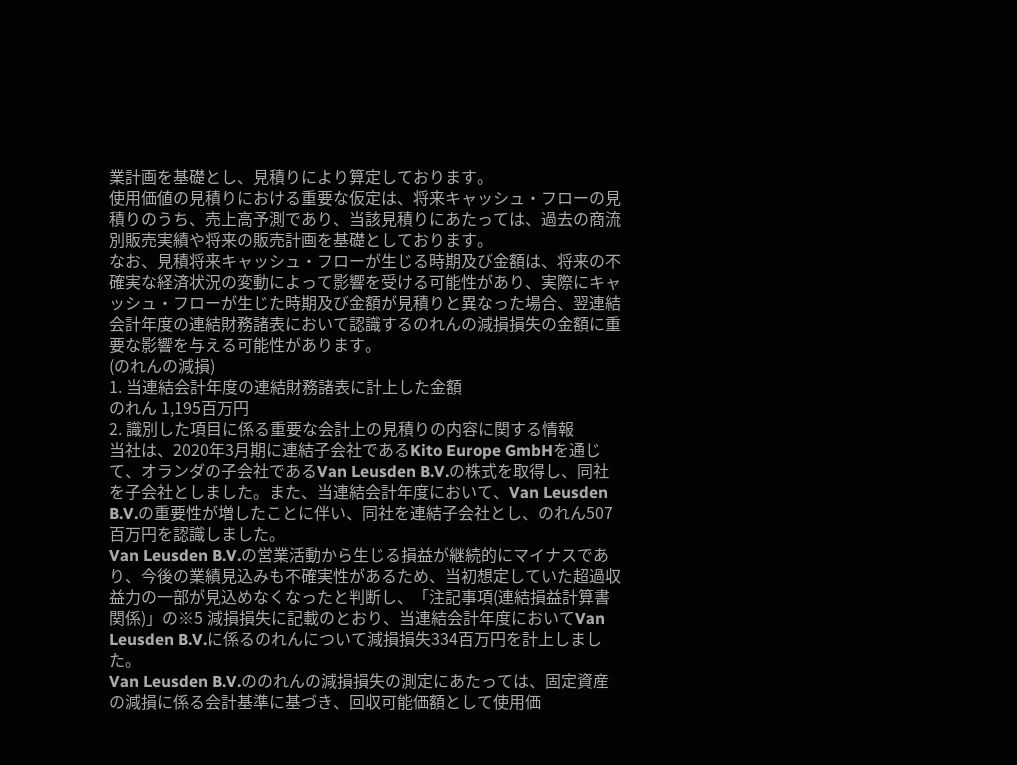業計画を基礎とし、見積りにより算定しております。
使用価値の見積りにおける重要な仮定は、将来キャッシュ・フローの見積りのうち、売上高予測であり、当該見積りにあたっては、過去の商流別販売実績や将来の販売計画を基礎としております。
なお、見積将来キャッシュ・フローが生じる時期及び金額は、将来の不確実な経済状況の変動によって影響を受ける可能性があり、実際にキャッシュ・フローが生じた時期及び金額が見積りと異なった場合、翌連結会計年度の連結財務諸表において認識するのれんの減損損失の金額に重要な影響を与える可能性があります。
(のれんの減損)
1. 当連結会計年度の連結財務諸表に計上した金額
のれん 1,195百万円
2. 識別した項目に係る重要な会計上の見積りの内容に関する情報
当社は、2020年3月期に連結子会社であるKito Europe GmbHを通じて、オランダの子会社であるVan Leusden B.V.の株式を取得し、同社を子会社としました。また、当連結会計年度において、Van Leusden B.V.の重要性が増したことに伴い、同社を連結子会社とし、のれん507百万円を認識しました。
Van Leusden B.V.の営業活動から生じる損益が継続的にマイナスであり、今後の業績見込みも不確実性があるため、当初想定していた超過収益力の一部が見込めなくなったと判断し、「注記事項(連結損益計算書関係)」の※5 減損損失に記載のとおり、当連結会計年度においてVan Leusden B.V.に係るのれんについて減損損失334百万円を計上しました。
Van Leusden B.V.ののれんの減損損失の測定にあたっては、固定資産の減損に係る会計基準に基づき、回収可能価額として使用価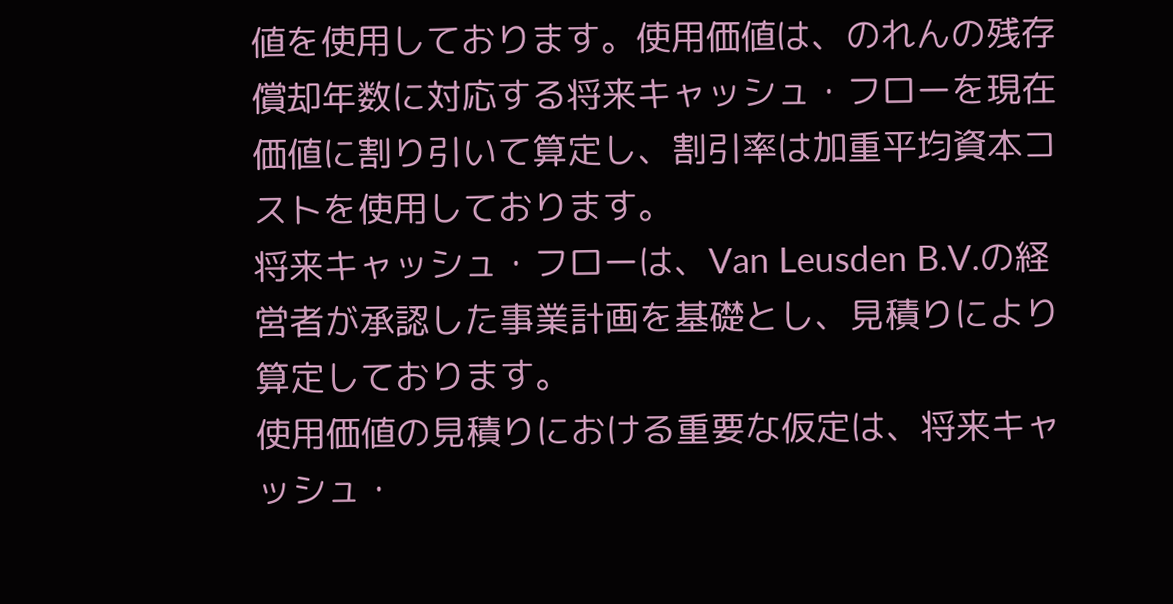値を使用しております。使用価値は、のれんの残存償却年数に対応する将来キャッシュ・フローを現在価値に割り引いて算定し、割引率は加重平均資本コストを使用しております。
将来キャッシュ・フローは、Van Leusden B.V.の経営者が承認した事業計画を基礎とし、見積りにより算定しております。
使用価値の見積りにおける重要な仮定は、将来キャッシュ・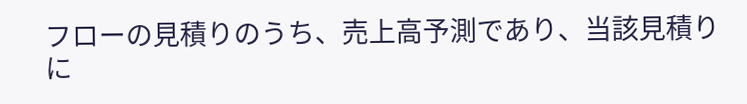フローの見積りのうち、売上高予測であり、当該見積りに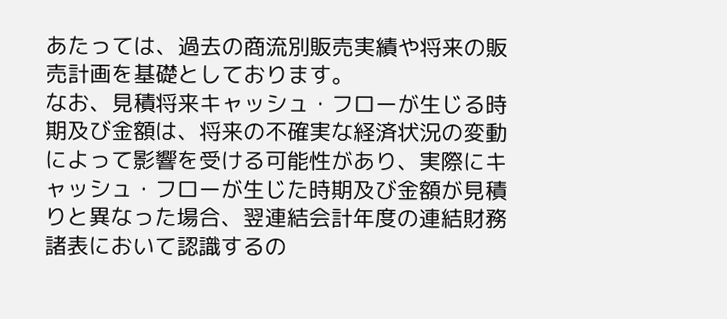あたっては、過去の商流別販売実績や将来の販売計画を基礎としております。
なお、見積将来キャッシュ・フローが生じる時期及び金額は、将来の不確実な経済状況の変動によって影響を受ける可能性があり、実際にキャッシュ・フローが生じた時期及び金額が見積りと異なった場合、翌連結会計年度の連結財務諸表において認識するの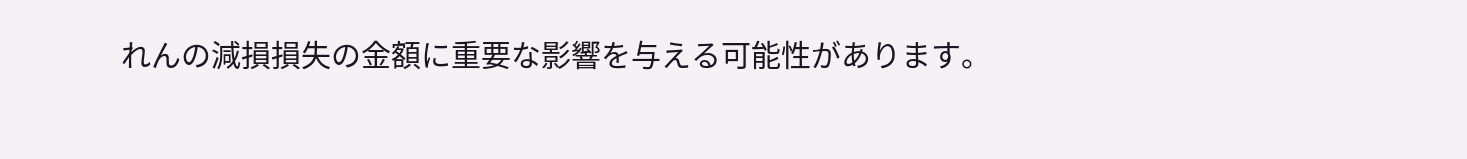れんの減損損失の金額に重要な影響を与える可能性があります。